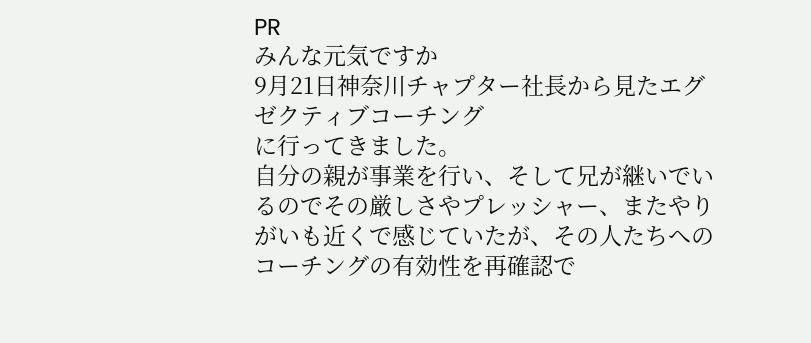PR
みんな元気ですか
9月21日神奈川チャプター社長から見たエグゼクティブコーチング
に行ってきました。
自分の親が事業を行い、そして兄が継いでいるのでその厳しさやプレッシャー、またやりがいも近くで感じていたが、その人たちへのコーチングの有効性を再確認で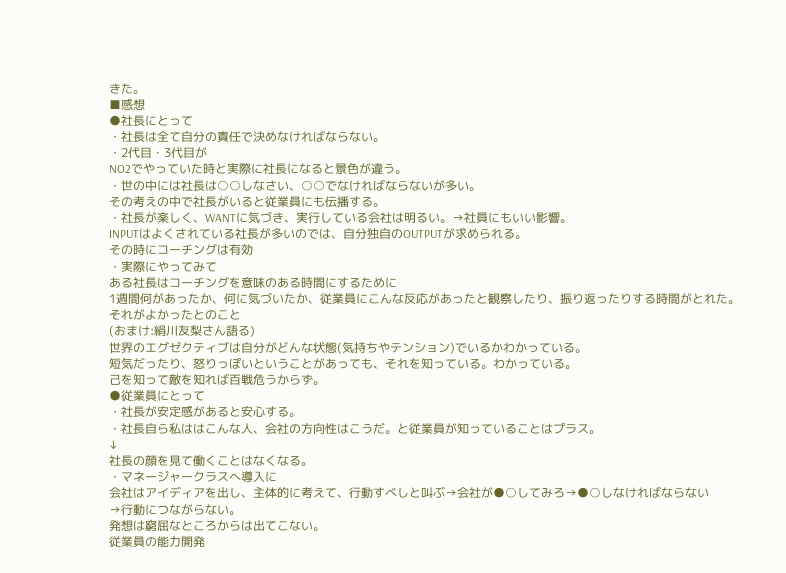きた。
■感想
●社長にとって
・社長は全て自分の責任で決めなければならない。
・2代目・3代目が
NO2でやっていた時と実際に社長になると景色が違う。
・世の中には社長は○○しなさい、○○でなければならないが多い。
その考えの中で社長がいると従業員にも伝播する。
・社長が楽しく、WANTに気づき、実行している会社は明るい。→社員にもいい影響。
INPUTはよくされている社長が多いのでは、自分独自のOUTPUTが求められる。
その時にコーチングは有効
・実際にやってみて
ある社長はコーチングを意味のある時間にするために
1週間何があったか、何に気づいたか、従業員にこんな反応があったと観察したり、振り返ったりする時間がとれた。
それがよかったとのこと
(おまけ:絹川友梨さん語る)
世界のエグゼクティブは自分がどんな状態(気持ちやテンション)でいるかわかっている。
短気だったり、怒りっぽいということがあっても、それを知っている。わかっている。
己を知って敵を知れば百戦危うからず。
●従業員にとって
・社長が安定感があると安心する。
・社長自ら私ははこんな人、会社の方向性はこうだ。と従業員が知っていることはプラス。
↓
社長の顔を見て働くことはなくなる。
・マネージャークラスへ導入に
会社はアイディアを出し、主体的に考えて、行動すべしと叫ぶ→会社が●○してみろ→●○しなければならない
→行動につながらない。
発想は窮屈なところからは出てこない。
従業員の能力開発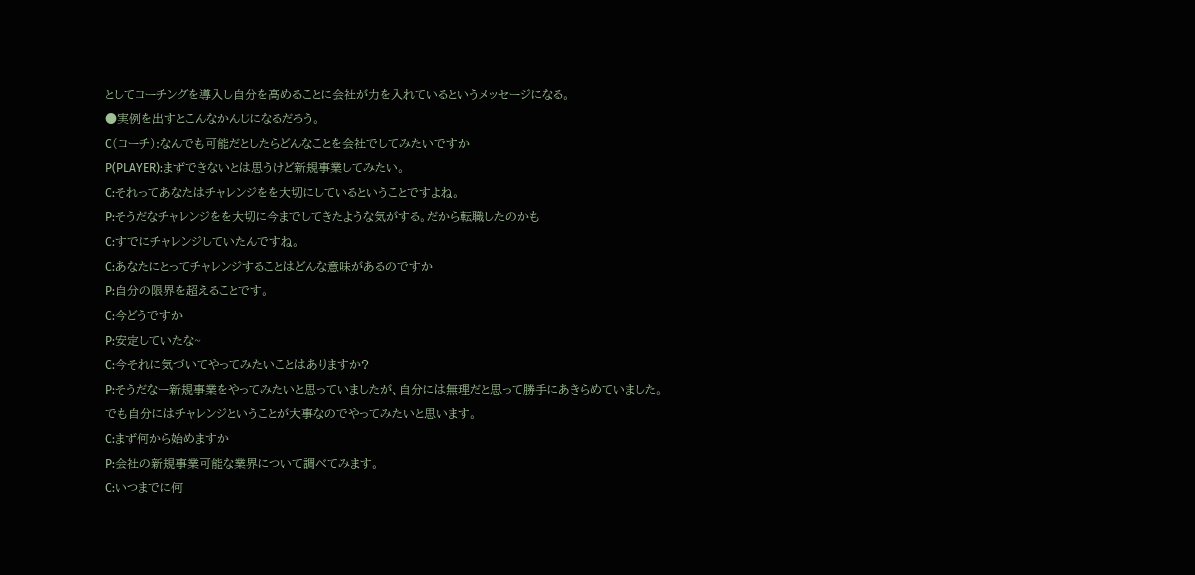としてコーチングを導入し自分を高めることに会社が力を入れているというメッセージになる。
●実例を出すとこんなかんじになるだろう。
C(コーチ):なんでも可能だとしたらどんなことを会社でしてみたいですか
P(PLAYER):まずできないとは思うけど新規事業してみたい。
C:それってあなたはチャレンジをを大切にしているということですよね。
P:そうだなチャレンジをを大切に今までしてきたような気がする。だから転職したのかも
C:すでにチャレンジしていたんですね。
C:あなたにとってチャレンジすることはどんな意味があるのですか
P:自分の限界を超えることです。
C:今どうですか
P:安定していたな~
C:今それに気づいてやってみたいことはありますか?
P:そうだなー新規事業をやってみたいと思っていましたが、自分には無理だと思って勝手にあきらめていました。
でも自分にはチャレンジということが大事なのでやってみたいと思います。
C:まず何から始めますか
P:会社の新規事業可能な業界について調べてみます。
C:いつまでに何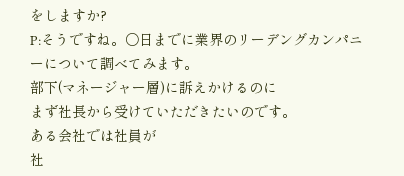をしますか?
P:そうですね。○日までに業界のリーデングカンパニーについて調べてみます。
部下(マネージャー層)に訴えかけるのに
まず社長から受けていただきたいのです。
ある会社では社員が
社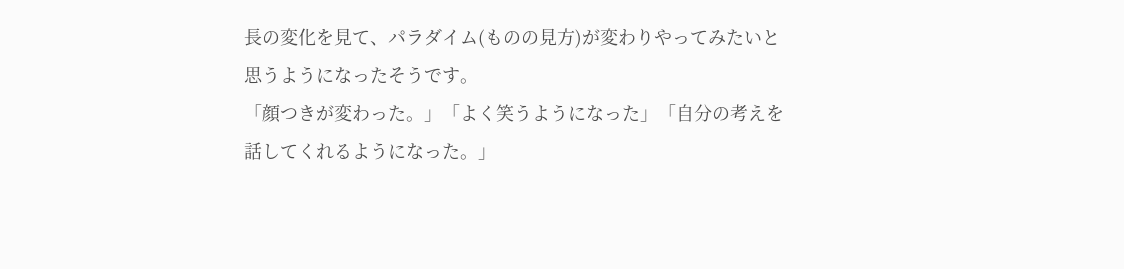長の変化を見て、パラダイム(ものの見方)が変わりやってみたいと思うようになったそうです。
「顔つきが変わった。」「よく笑うようになった」「自分の考えを話してくれるようになった。」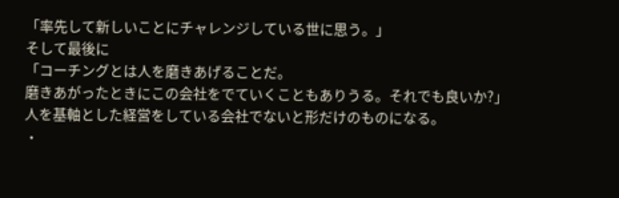「率先して新しいことにチャレンジしている世に思う。」
そして最後に
「コーチングとは人を磨きあげることだ。
磨きあがったときにこの会社をでていくこともありうる。それでも良いか?」
人を基軸とした経営をしている会社でないと形だけのものになる。
・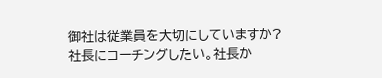御社は従業員を大切にしていますか?
社長にコーチングしたい。社長か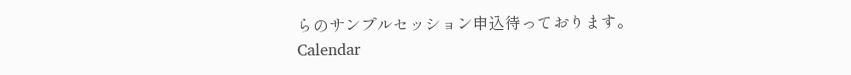らのサンプルセッション申込待っております。
Calendar